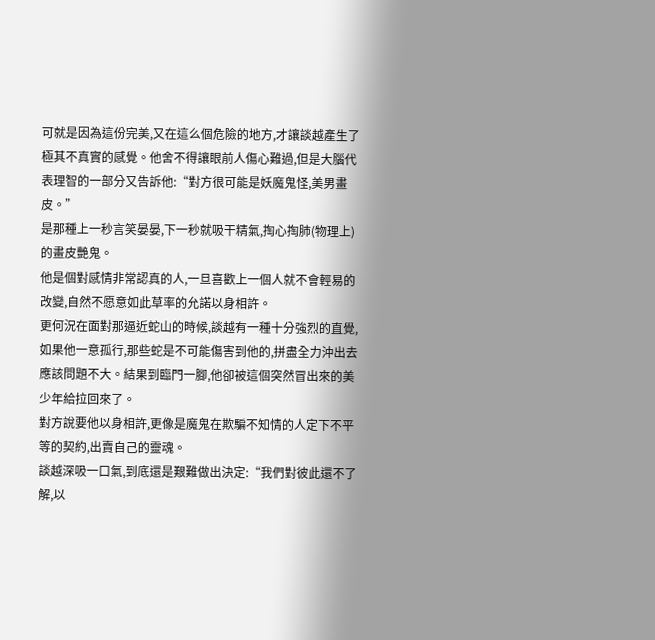可就是因為這份完美,又在這么個危險的地方,才讓談越產生了極其不真實的感覺。他舍不得讓眼前人傷心難過,但是大腦代表理智的一部分又告訴他:“對方很可能是妖魔鬼怪,美男畫皮。”
是那種上一秒言笑晏晏,下一秒就吸干精氣,掏心掏肺(物理上)的畫皮艷鬼。
他是個對感情非常認真的人,一旦喜歡上一個人就不會輕易的改變,自然不愿意如此草率的允諾以身相許。
更何況在面對那逼近蛇山的時候,談越有一種十分強烈的直覺,如果他一意孤行,那些蛇是不可能傷害到他的,拼盡全力沖出去應該問題不大。結果到臨門一腳,他卻被這個突然冒出來的美少年給拉回來了。
對方說要他以身相許,更像是魔鬼在欺騙不知情的人定下不平等的契約,出賣自己的靈魂。
談越深吸一口氣,到底還是艱難做出決定:“我們對彼此還不了解,以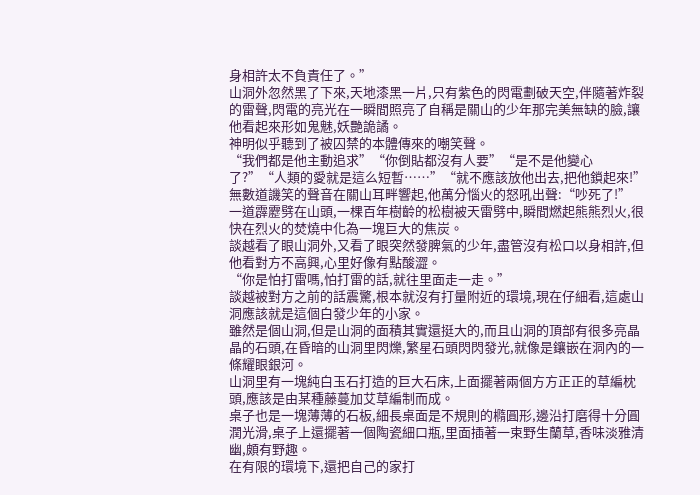身相許太不負責任了。”
山洞外忽然黑了下來,天地漆黑一片,只有紫色的閃電劃破天空,伴隨著炸裂的雷聲,閃電的亮光在一瞬間照亮了自稱是關山的少年那完美無缺的臉,讓他看起來形如鬼魅,妖艷詭譎。
神明似乎聽到了被囚禁的本體傳來的嘲笑聲。
“我們都是他主動追求”“你倒貼都沒有人要”“是不是他變心了?”“人類的愛就是這么短暫……”“就不應該放他出去,把他鎖起來!”
無數道譏笑的聲音在關山耳畔響起,他萬分惱火的怒吼出聲:“吵死了!”
一道霹靂劈在山頭,一棵百年樹齡的松樹被天雷劈中,瞬間燃起熊熊烈火,很快在烈火的焚燒中化為一塊巨大的焦炭。
談越看了眼山洞外,又看了眼突然發脾氣的少年,盡管沒有松口以身相許,但他看對方不高興,心里好像有點酸澀。
“你是怕打雷嗎,怕打雷的話,就往里面走一走。”
談越被對方之前的話震驚,根本就沒有打量附近的環境,現在仔細看,這處山洞應該就是這個白發少年的小家。
雖然是個山洞,但是山洞的面積其實還挺大的,而且山洞的頂部有很多亮晶晶的石頭,在昏暗的山洞里閃爍,繁星石頭閃閃發光,就像是鑲嵌在洞內的一條耀眼銀河。
山洞里有一塊純白玉石打造的巨大石床,上面擺著兩個方方正正的草編枕頭,應該是由某種藤蔓加艾草編制而成。
桌子也是一塊薄薄的石板,細長桌面是不規則的橢圓形,邊沿打磨得十分圓潤光滑,桌子上還擺著一個陶瓷細口瓶,里面插著一束野生蘭草,香味淡雅清幽,頗有野趣。
在有限的環境下,還把自己的家打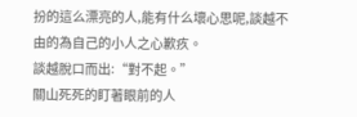扮的這么漂亮的人,能有什么壞心思呢,談越不由的為自己的小人之心歉疚。
談越脫口而出:“對不起。”
關山死死的盯著眼前的人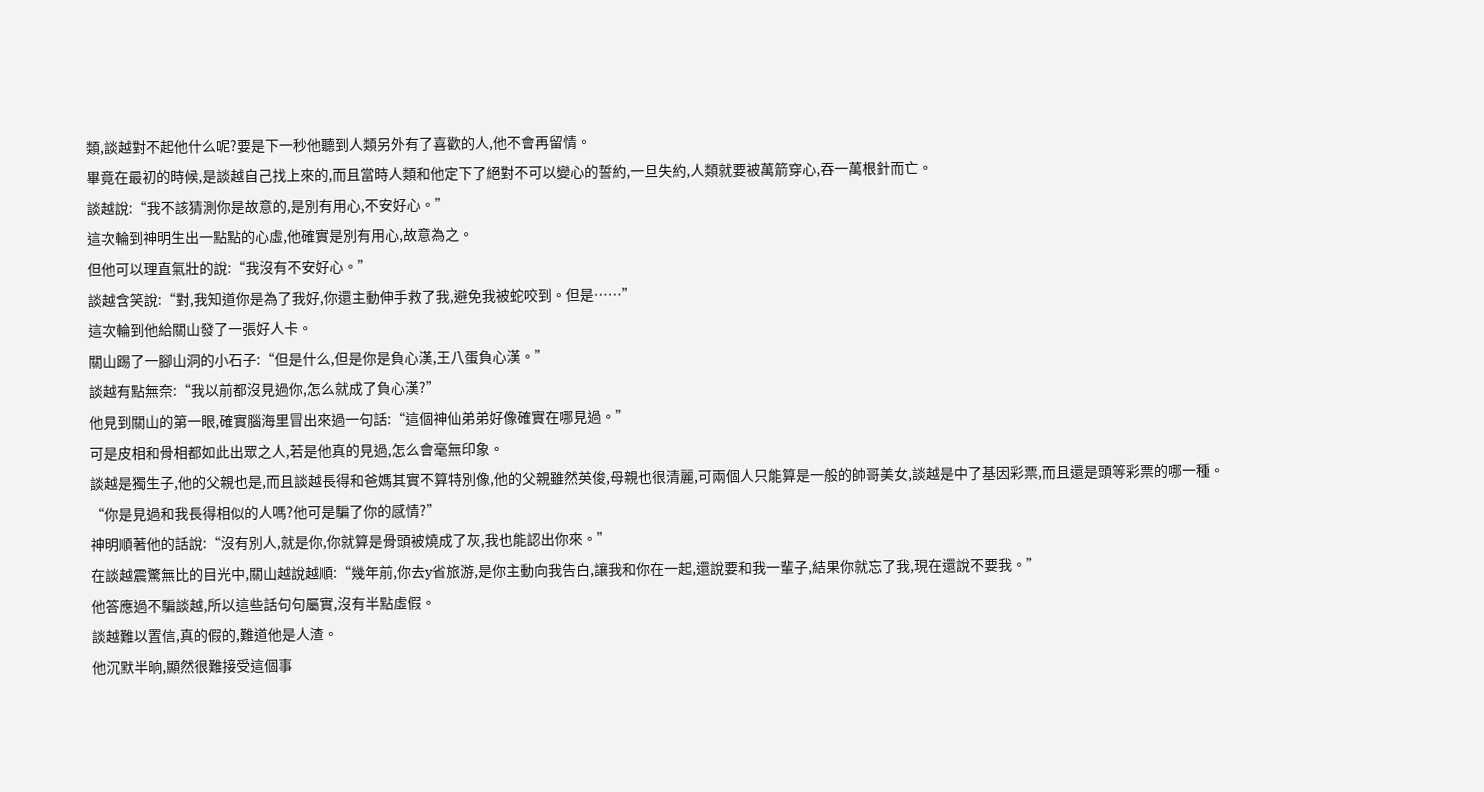類,談越對不起他什么呢?要是下一秒他聽到人類另外有了喜歡的人,他不會再留情。
畢竟在最初的時候,是談越自己找上來的,而且當時人類和他定下了絕對不可以變心的誓約,一旦失約,人類就要被萬箭穿心,吞一萬根針而亡。
談越說:“我不該猜測你是故意的,是別有用心,不安好心。”
這次輪到神明生出一點點的心虛,他確實是別有用心,故意為之。
但他可以理直氣壯的說:“我沒有不安好心。”
談越含笑說:“對,我知道你是為了我好,你還主動伸手救了我,避免我被蛇咬到。但是……”
這次輪到他給關山發了一張好人卡。
關山踢了一腳山洞的小石子:“但是什么,但是你是負心漢,王八蛋負心漢。”
談越有點無奈:“我以前都沒見過你,怎么就成了負心漢?”
他見到關山的第一眼,確實腦海里冒出來過一句話:“這個神仙弟弟好像確實在哪見過。”
可是皮相和骨相都如此出眾之人,若是他真的見過,怎么會毫無印象。
談越是獨生子,他的父親也是,而且談越長得和爸媽其實不算特別像,他的父親雖然英俊,母親也很清麗,可兩個人只能算是一般的帥哥美女,談越是中了基因彩票,而且還是頭等彩票的哪一種。
“你是見過和我長得相似的人嗎?他可是騙了你的感情?”
神明順著他的話說:“沒有別人,就是你,你就算是骨頭被燒成了灰,我也能認出你來。”
在談越震驚無比的目光中,關山越說越順:“幾年前,你去y省旅游,是你主動向我告白,讓我和你在一起,還說要和我一輩子,結果你就忘了我,現在還說不要我。”
他答應過不騙談越,所以這些話句句屬實,沒有半點虛假。
談越難以置信,真的假的,難道他是人渣。
他沉默半晌,顯然很難接受這個事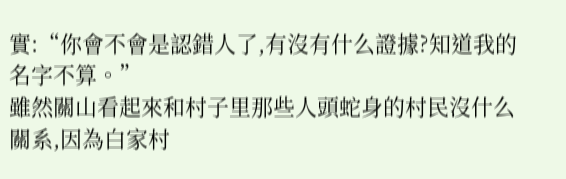實:“你會不會是認錯人了,有沒有什么證據?知道我的名字不算。”
雖然關山看起來和村子里那些人頭蛇身的村民沒什么關系,因為白家村